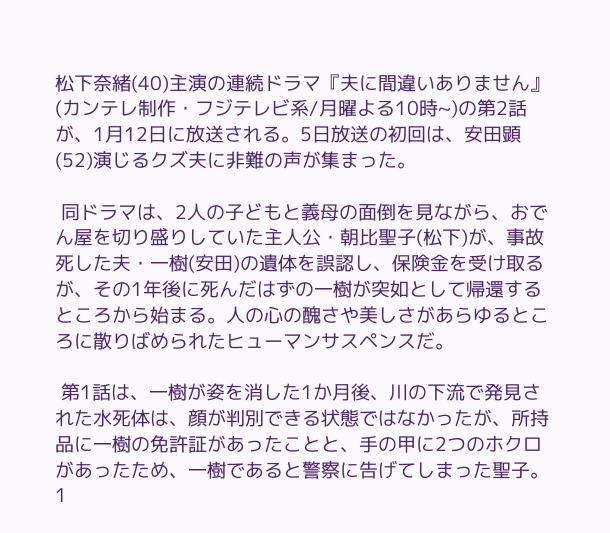松下奈緒(40)主演の連続ドラマ『夫に間違いありません』(カンテレ制作・フジテレビ系/月曜よる10時~)の第2話が、1月12日に放送される。5日放送の初回は、安田顕(52)演じるクズ夫に非難の声が集まった。

 同ドラマは、2人の子どもと義母の面倒を見ながら、おでん屋を切り盛りしていた主人公・朝比聖子(松下)が、事故死した夫・一樹(安田)の遺体を誤認し、保険金を受け取るが、その1年後に死んだはずの一樹が突如として帰還するところから始まる。人の心の醜さや美しさがあらゆるところに散りばめられたヒューマンサスペンスだ。

 第1話は、一樹が姿を消した1か月後、川の下流で発見された水死体は、顔が判別できる状態ではなかったが、所持品に一樹の免許証があったことと、手の甲に2つのホクロがあったため、一樹であると警察に告げてしまった聖子。1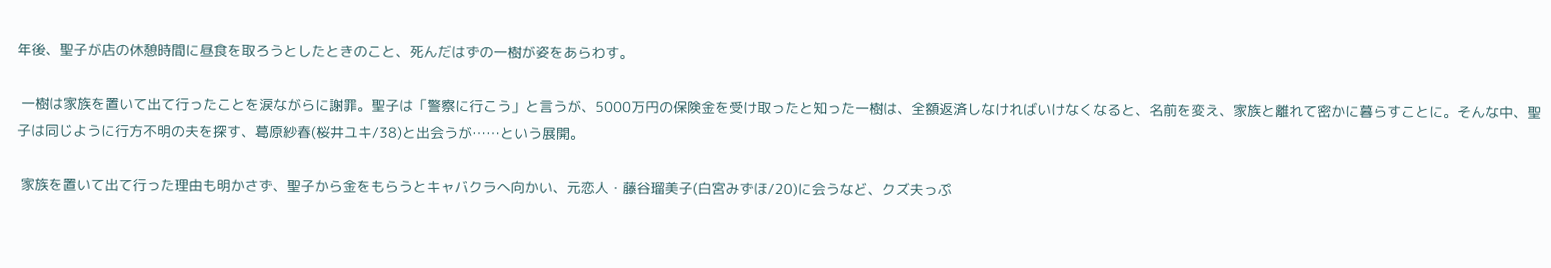年後、聖子が店の休憩時間に昼食を取ろうとしたときのこと、死んだはずの一樹が姿をあらわす。

 一樹は家族を置いて出て行ったことを涙ながらに謝罪。聖子は「警察に行こう」と言うが、5000万円の保険金を受け取ったと知った一樹は、全額返済しなければいけなくなると、名前を変え、家族と離れて密かに暮らすことに。そんな中、聖子は同じように行方不明の夫を探す、葛原紗春(桜井ユキ/38)と出会うが……という展開。

 家族を置いて出て行った理由も明かさず、聖子から金をもらうとキャバクラへ向かい、元恋人・藤谷瑠美子(白宮みずほ/20)に会うなど、クズ夫っぷ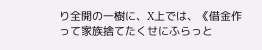り全開の一樹に、X上では、《借金作って家族捨てたくせにふらっと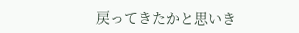戻ってきたかと思いき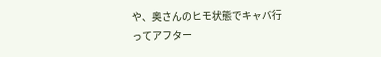や、奥さんのヒモ状態でキャバ行ってアフター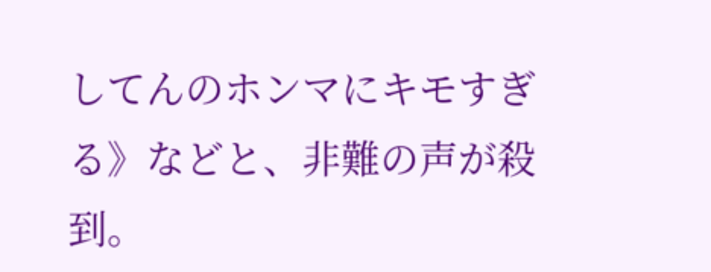してんのホンマにキモすぎる》などと、非難の声が殺到。